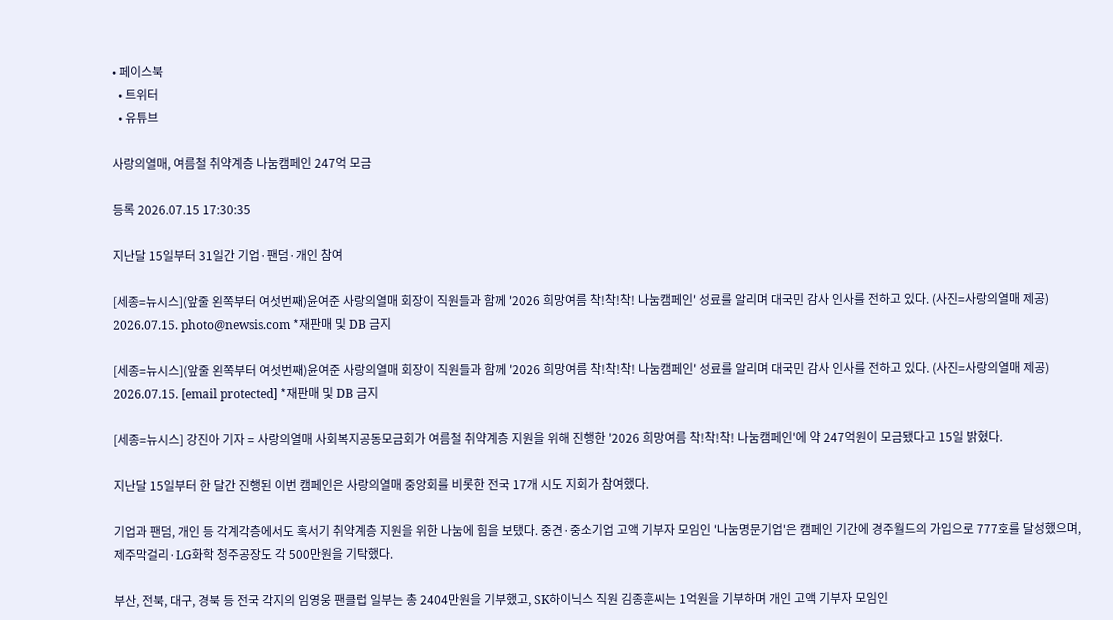• 페이스북
  • 트위터
  • 유튜브

사랑의열매, 여름철 취약계층 나눔캠페인 247억 모금

등록 2026.07.15 17:30:35

지난달 15일부터 31일간 기업·팬덤·개인 참여

[세종=뉴시스](앞줄 왼쪽부터 여섯번째)윤여준 사랑의열매 회장이 직원들과 함께 '2026 희망여름 착!착!착! 나눔캠페인' 성료를 알리며 대국민 감사 인사를 전하고 있다. (사진=사랑의열매 제공) 2026.07.15. photo@newsis.com *재판매 및 DB 금지

[세종=뉴시스](앞줄 왼쪽부터 여섯번째)윤여준 사랑의열매 회장이 직원들과 함께 '2026 희망여름 착!착!착! 나눔캠페인' 성료를 알리며 대국민 감사 인사를 전하고 있다. (사진=사랑의열매 제공) 2026.07.15. [email protected] *재판매 및 DB 금지

[세종=뉴시스] 강진아 기자 = 사랑의열매 사회복지공동모금회가 여름철 취약계층 지원을 위해 진행한 '2026 희망여름 착!착!착! 나눔캠페인'에 약 247억원이 모금됐다고 15일 밝혔다.

지난달 15일부터 한 달간 진행된 이번 캠페인은 사랑의열매 중앙회를 비롯한 전국 17개 시도 지회가 참여했다.

기업과 팬덤, 개인 등 각계각층에서도 혹서기 취약계층 지원을 위한 나눔에 힘을 보탰다. 중견·중소기업 고액 기부자 모임인 '나눔명문기업'은 캠페인 기간에 경주월드의 가입으로 777호를 달성했으며, 제주막걸리·LG화학 청주공장도 각 500만원을 기탁했다.

부산, 전북, 대구, 경북 등 전국 각지의 임영웅 팬클럽 일부는 총 2404만원을 기부했고, SK하이닉스 직원 김종훈씨는 1억원을 기부하며 개인 고액 기부자 모임인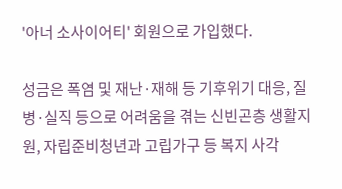'아너 소사이어티' 회원으로 가입했다.

성금은 폭염 및 재난·재해 등 기후위기 대응, 질병·실직 등으로 어려움을 겪는 신빈곤층 생활지원, 자립준비청년과 고립가구 등 복지 사각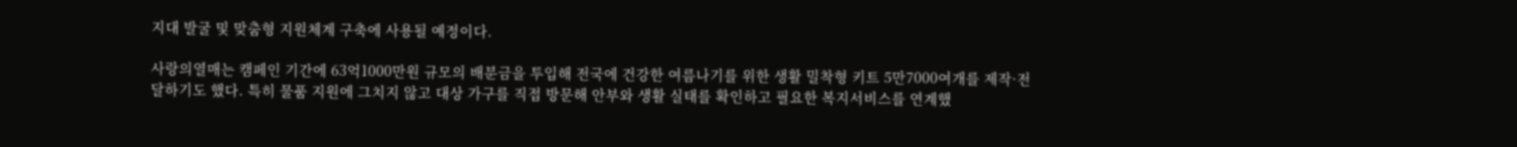지대 발굴 및 맞춤형 지원체계 구축에 사용될 예정이다.

사랑의열매는 캠페인 기간에 63억1000만원 규모의 배분금을 투입해 전국에 건강한 여름나기를 위한 생활 밀착형 키트 5만7000여개를 제작·전달하기도 했다. 특히 물품 지원에 그치지 않고 대상 가구를 직접 방문해 안부와 생활 실태를 확인하고 필요한 복지서비스를 연계했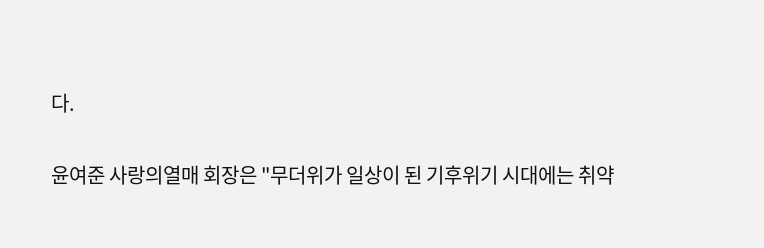다.

윤여준 사랑의열매 회장은 "무더위가 일상이 된 기후위기 시대에는 취약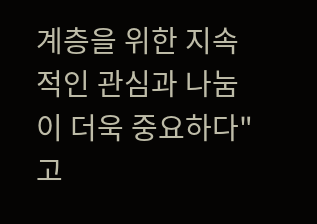계층을 위한 지속적인 관심과 나눔이 더욱 중요하다"고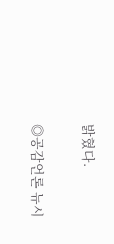밝혔다.


◎공감언론 뉴시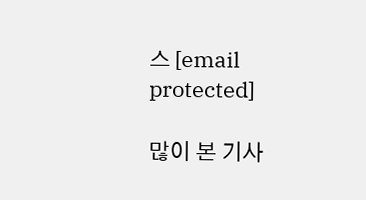스 [email protected]

많이 본 기사